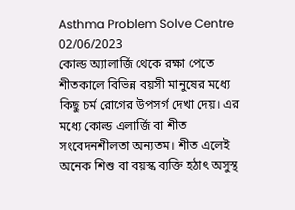Asthma Problem Solve Centre
02/06/2023
কোল্ড অ্যালার্জি থেকে রক্ষা পেতে
শীতকালে বিভিন্ন বয়সী মানুষের মধ্যে কিছু চর্ম রোগের উপসর্গ দেখা দেয়। এর মধ্যে কোল্ড এলার্জি বা শীত সংবেদনশীলতা অন্যতম। শীত এলেই অনেক শিশু বা বয়স্ক ব্যক্তি হঠাৎ অসুস্থ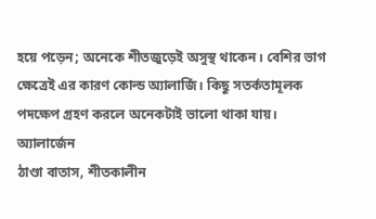হয়ে পড়েন; অনেকে শীতজুড়েই অসুস্থ থাকেন। বেশির ভাগ ক্ষেত্রেই এর কারণ কোল্ড অ্যালার্জি। কিছু সতর্কতামূলক পদক্ষেপ গ্রহণ করলে অনেকটাই ভালো থাকা যায়।
অ্যালার্জেন
ঠাণ্ডা বাতাস, শীতকালীন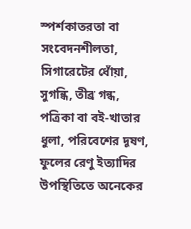স্পর্শকাতরতা বা সংবেদনশীলতা, সিগারেটের ধোঁয়া, সুগন্ধি, তীব্র গন্ধ, পত্রিকা বা বই-খাতার ধুলা, পরিবেশের দূষণ, ফুলের রেণু ইত্যাদির উপস্থিতিতে অনেকের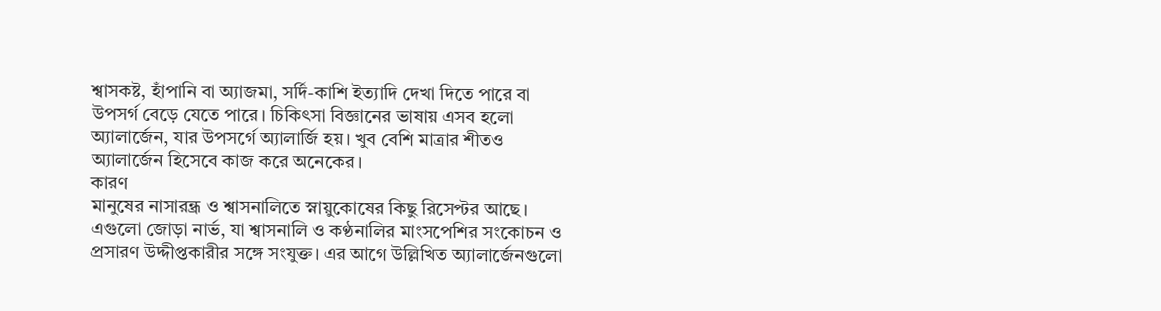শ্বাসকষ্ট, হাঁপানি বা অ্যাজমা, সর্দি-কাশি ইত্যাদি দেখা দিতে পারে বা উপসর্গ বেড়ে যেতে পারে। চিকিৎসা বিজ্ঞানের ভাষায় এসব হলো অ্যালার্জেন, যার উপসর্গে অ্যালার্জি হয়। খুব বেশি মাত্রার শীতও অ্যালার্জেন হিসেবে কাজ করে অনেকের।
কারণ
মানুষের নাসারন্ধ্র ও শ্বাসনালিতে স্নায়ুকোষের কিছু রিসেপ্টর আছে। এগুলো জোড়া নার্ভ, যা শ্বাসনালি ও কণ্ঠনালির মাংসপেশির সংকোচন ও প্রসারণ উদ্দীপ্তকারীর সঙ্গে সংযুক্ত। এর আগে উল্লিখিত অ্যালার্জেনগুলো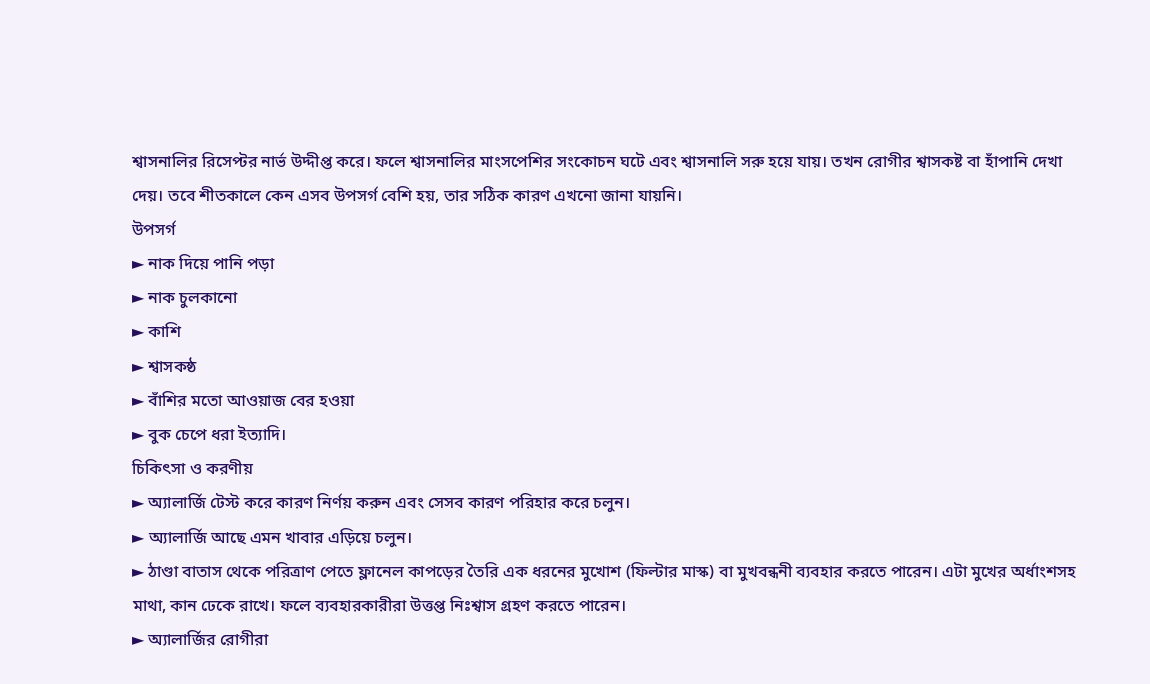শ্বাসনালির রিসেপ্টর নার্ভ উদ্দীপ্ত করে। ফলে শ্বাসনালির মাংসপেশির সংকোচন ঘটে এবং শ্বাসনালি সরু হয়ে যায়। তখন রোগীর শ্বাসকষ্ট বা হাঁপানি দেখা দেয়। তবে শীতকালে কেন এসব উপসর্গ বেশি হয়, তার সঠিক কারণ এখনো জানা যায়নি।
উপসর্গ
► নাক দিয়ে পানি পড়া
► নাক চুলকানো
► কাশি
► শ্বাসকষ্ঠ
► বাঁশির মতো আওয়াজ বের হওয়া
► বুক চেপে ধরা ইত্যাদি।
চিকিৎসা ও করণীয়
► অ্যালার্জি টেস্ট করে কারণ নির্ণয় করুন এবং সেসব কারণ পরিহার করে চলুন।
► অ্যালার্জি আছে এমন খাবার এড়িয়ে চলুন।
► ঠাণ্ডা বাতাস থেকে পরিত্রাণ পেতে ফ্লানেল কাপড়ের তৈরি এক ধরনের মুখোশ (ফিল্টার মাস্ক) বা মুখবন্ধনী ব্যবহার করতে পারেন। এটা মুখের অর্ধাংশসহ মাথা, কান ঢেকে রাখে। ফলে ব্যবহারকারীরা উত্তপ্ত নিঃশ্বাস গ্রহণ করতে পারেন।
► অ্যালার্জির রোগীরা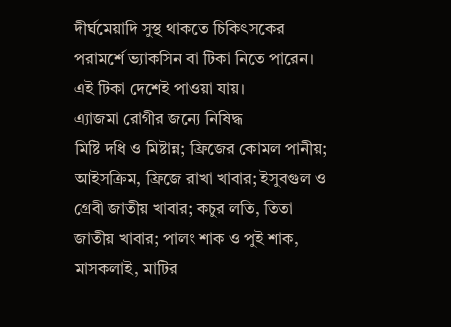দীর্ঘমেয়াদি সুস্থ থাকতে চিকিৎসকের পরামর্শে ভ্যাকসিন বা টিকা নিতে পারেন। এই টিকা দেশেই পাওয়া যায়।
এ্যাজমা রোগীর জন্যে নিষিদ্ধ
মিষ্টি দধি ও মিষ্টান্ন; ফ্রিজের কোমল পানীয়; আইসক্রিম, ফ্রিজে রাখা খাবার; ইসুবগুল ও গ্রেবী জাতীয় খাবার; কচুর লতি, তিতা জাতীয় খাবার; পালং শাক ও পুই শাক, মাসকলাই, মাটির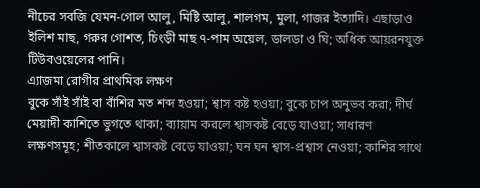নীচের সবজি যেমন-গোল আলু, মিষ্টি আলু, শালগম, মুলা, গাজর ইত্যাদি। এছাড়াও ইলিশ মাছ, গরুর গোশত, চিংড়ী মাছ ৭-পাম অয়েল, ডালডা ও ঘি; অধিক আয়রনযুক্ত টিউবওয়েলের পানি।
এ্যাজমা রোগীর প্রাথমিক লক্ষণ
বুকে সাঁই সাঁই বা বাঁশির মত শব্দ হওয়া; শ্বাস কষ্ট হওয়া; বুকে চাপ অনুভব করা; দীর্ঘ মেয়াদী কাশিতে ভুগতে থাকা; ব্যায়াম করলে শ্বাসকষ্ট বেড়ে যাওয়া; সাধারণ লক্ষণসমূহ; শীতকালে শ্বাসকষ্ট বেড়ে যাওয়া; ঘন ঘন শ্বাস-প্রশ্বাস নেওয়া; কাশির সাথে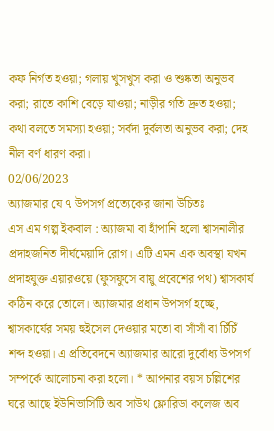কফ নির্গত হওয়া; গলায় খুসখুস করা ও শুষ্কতা অনুভব করা; রাতে কাশি বেড়ে যাওয়া; নাড়ীর গতি দ্রুত হওয়া; কথা বলতে সমস্যা হওয়া; সর্বদা দুর্বলতা অনুভব করা; দেহ নীল বর্ণ ধারণ করা।
02/06/2023
অ্যাজমার যে ৭ উপসর্গ প্রত্যেকের জানা উচিতঃ
এস এম গল্প ইকবাল : অ্যাজমা বা হাঁপানি হলো শ্বাসনালীর প্রদাহজনিত দীর্ঘমেয়াদি রোগ। এটি এমন এক অবস্থা যখন প্রদাহযুক্ত এয়ারওয়ে (ফুসফুসে বায়ু প্রবেশের পথ) শ্বাসকার্য কঠিন করে তোলে। অ্যাজমার প্রধান উপসর্গ হচ্ছে, শ্বাসকার্যের সময় হুইসেল দেওয়ার মতো বা সাঁসাঁ বা চিঁচিঁ শব্দ হওয়া। এ প্রতিবেদনে অ্যাজমার আরো দুর্বোধ্য উপসর্গ সম্পর্কে আলোচনা করা হলো। * আপনার বয়স চল্লিশের ঘরে আছে ইউনিভার্সিটি অব সাউথ ফ্লোরিডা কলেজ অব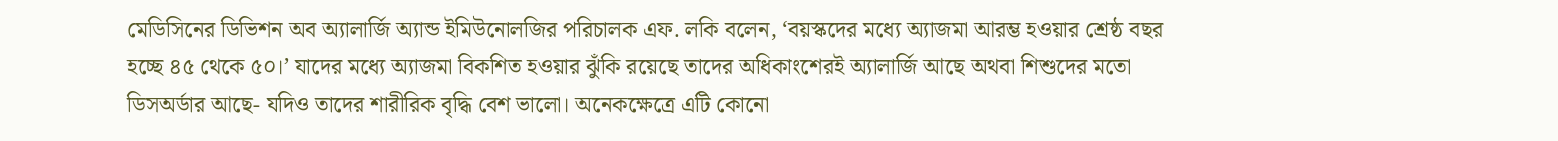মেডিসিনের ডিভিশন অব অ্যালার্জি অ্যান্ড ইমিউনোলজির পরিচালক এফ. লকি বলেন, ‘বয়স্কদের মধ্যে অ্যাজমা আরম্ভ হওয়ার শ্রেষ্ঠ বছর হচ্ছে ৪৫ থেকে ৫০।’ যাদের মধ্যে অ্যাজমা বিকশিত হওয়ার ঝুঁকি রয়েছে তাদের অধিকাংশেরই অ্যালার্জি আছে অথবা শিশুদের মতো ডিসঅর্ডার আছে- যদিও তাদের শারীরিক বৃদ্ধি বেশ ভালো। অনেকক্ষেত্রে এটি কোনো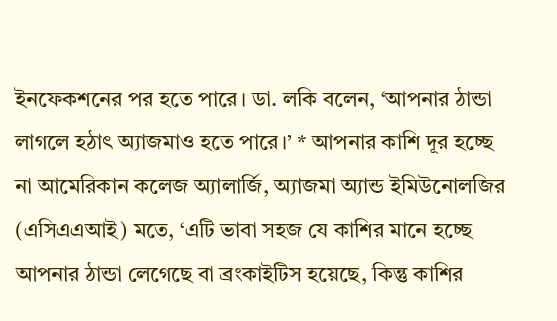ইনফেকশনের পর হতে পারে। ডা. লকি বলেন, ‘আপনার ঠান্ডা লাগলে হঠাৎ অ্যাজমাও হতে পারে।’ * আপনার কাশি দূর হচ্ছে না আমেরিকান কলেজ অ্যালার্জি, অ্যাজমা অ্যান্ড ইমিউনোলজির (এসিএএআই) মতে, ‘এটি ভাবা সহজ যে কাশির মানে হচ্ছে আপনার ঠান্ডা লেগেছে বা ব্রংকাইটিস হয়েছে, কিন্তু কাশির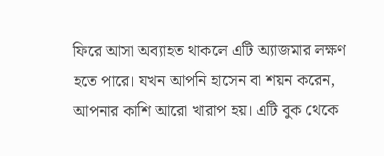ফিরে আসা অব্যাহত থাকলে এটি অ্যাজমার লক্ষণ হতে পারে। যখন আপনি হাসেন বা শয়ন করেন, আপনার কাশি আরো খারাপ হয়। এটি বুক থেকে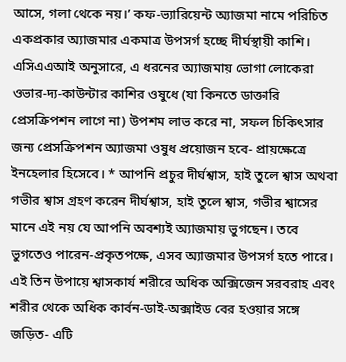আসে, গলা থেকে নয়।’ কফ-ভ্যারিয়েন্ট অ্যাজমা নামে পরিচিত একপ্রকার অ্যাজমার একমাত্র উপসর্গ হচ্ছে দীর্ঘস্থায়ী কাশি। এসিএএআই অনুসারে, এ ধরনের অ্যাজমায় ভোগা লোকেরা ওভার-দ্য-কাউন্টার কাশির ওষুধে (যা কিনতে ডাক্তারি প্রেসক্রিপশন লাগে না) উপশম লাভ করে না, সফল চিকিৎসার জন্য প্রেসক্রিপশন অ্যাজমা ওষুধ প্রয়োজন হবে- প্রায়ক্ষেত্রে ইনহেলার হিসেবে। * আপনি প্রচুর দীর্ঘশ্বাস, হাই তুলে শ্বাস অথবা গভীর শ্বাস গ্রহণ করেন দীর্ঘশ্বাস, হাই তুলে শ্বাস, গভীর শ্বাসের মানে এই নয় যে আপনি অবশ্যই অ্যাজমায় ভুগছেন। তবে ভুগতেও পারেন-প্রকৃতপক্ষে, এসব অ্যাজমার উপসর্গ হতে পারে। এই তিন উপায়ে শ্বাসকার্য শরীরে অধিক অক্সিজেন সরবরাহ এবং শরীর থেকে অধিক কার্বন-ডাই-অক্সাইড বের হওয়ার সঙ্গে জড়িত- এটি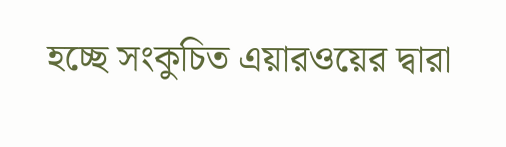হচ্ছে সংকুচিত এয়ারওয়ের দ্বারা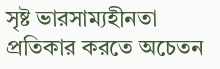সৃষ্ট ভারসাম্যহীনতা প্রতিকার করতে অচেতন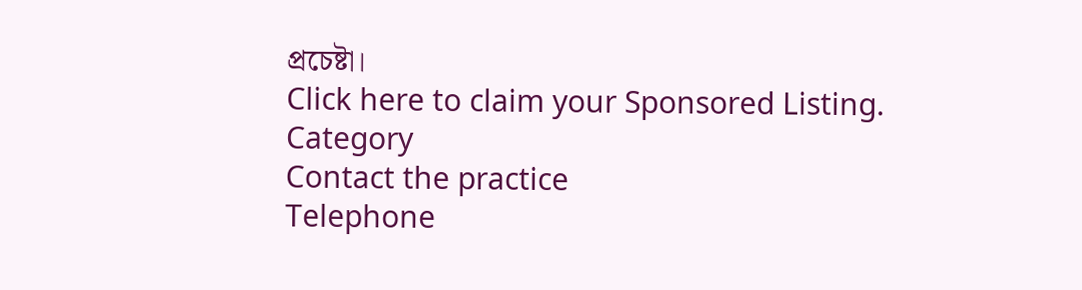প্রচেষ্টা।
Click here to claim your Sponsored Listing.
Category
Contact the practice
Telephone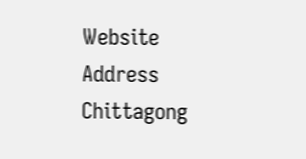Website
Address
Chittagong